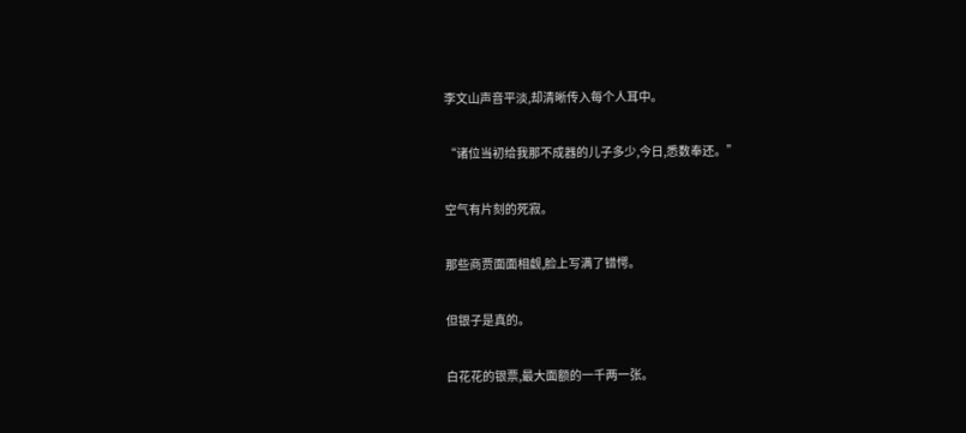李文山声音平淡,却清晰传入每个人耳中。

“诸位当初给我那不成器的儿子多少,今日,悉数奉还。”

空气有片刻的死寂。

那些商贾面面相觑,脸上写满了错愕。

但银子是真的。

白花花的银票,最大面额的一千两一张。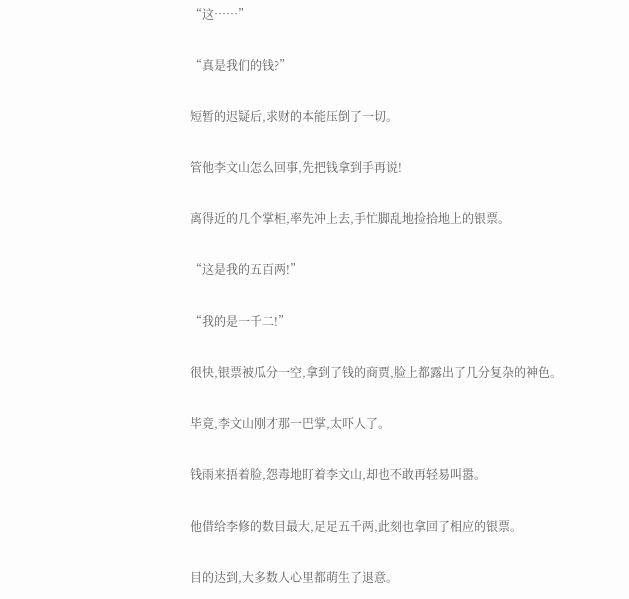“这……”

“真是我们的钱?”

短暂的迟疑后,求财的本能压倒了一切。

管他李文山怎么回事,先把钱拿到手再说!

离得近的几个掌柜,率先冲上去,手忙脚乱地捡拾地上的银票。

“这是我的五百两!”

“我的是一千二!”

很快,银票被瓜分一空,拿到了钱的商贾,脸上都露出了几分复杂的神色。

毕竟,李文山刚才那一巴掌,太吓人了。

钱雨来捂着脸,怨毒地盯着李文山,却也不敢再轻易叫嚣。

他借给李修的数目最大,足足五千两,此刻也拿回了相应的银票。

目的达到,大多数人心里都萌生了退意。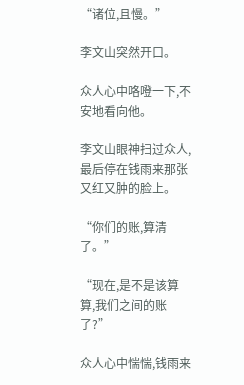“诸位,且慢。”

李文山突然开口。

众人心中咯噔一下,不安地看向他。

李文山眼神扫过众人,最后停在钱雨来那张又红又肿的脸上。

“你们的账,算清了。”

“现在,是不是该算算,我们之间的账了?”

众人心中惴惴,钱雨来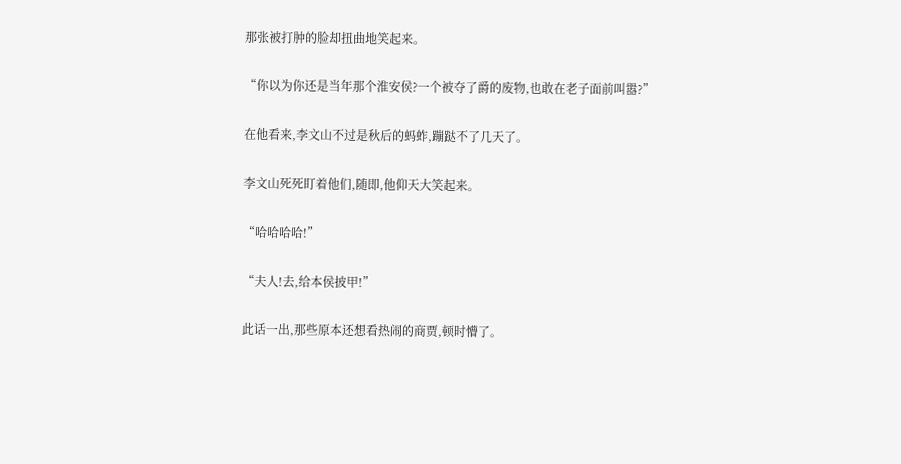那张被打肿的脸却扭曲地笑起来。

“你以为你还是当年那个淮安侯?一个被夺了爵的废物,也敢在老子面前叫嚣?”

在他看来,李文山不过是秋后的蚂蚱,蹦跶不了几天了。

李文山死死盯着他们,随即,他仰天大笑起来。

“哈哈哈哈!”

“夫人!去,给本侯披甲!”

此话一出,那些原本还想看热闹的商贾,顿时懵了。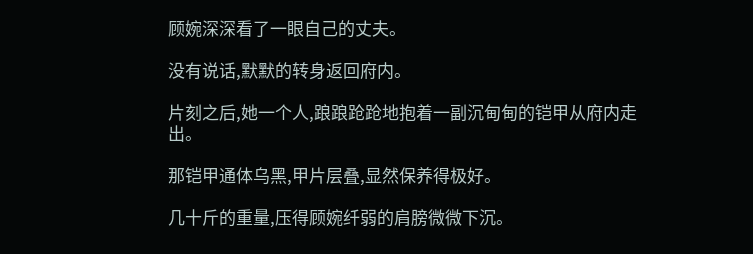顾婉深深看了一眼自己的丈夫。

没有说话,默默的转身返回府内。

片刻之后,她一个人,踉踉跄跄地抱着一副沉甸甸的铠甲从府内走出。

那铠甲通体乌黑,甲片层叠,显然保养得极好。

几十斤的重量,压得顾婉纤弱的肩膀微微下沉。